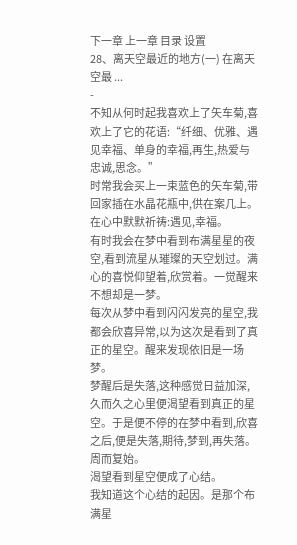下一章 上一章 目录 设置
28、离天空最近的地方(一) 在离天空最 ...
-
不知从何时起我喜欢上了矢车菊,喜欢上了它的花语:“纤细、优雅、遇见幸福、单身的幸福,再生,热爱与忠诚,思念。”
时常我会买上一束蓝色的矢车菊,带回家插在水晶花瓶中,供在案几上。
在心中默默祈祷:遇见,幸福。
有时我会在梦中看到布满星星的夜空,看到流星从璀璨的天空划过。满心的喜悦仰望着,欣赏着。一觉醒来不想却是一梦。
每次从梦中看到闪闪发亮的星空,我都会欣喜异常,以为这次是看到了真正的星空。醒来发现依旧是一场梦。
梦醒后是失落,这种感觉日益加深,久而久之心里便渴望看到真正的星空。于是便不停的在梦中看到,欣喜之后,便是失落,期待,梦到,再失落。周而复始。
渴望看到星空便成了心结。
我知道这个心结的起因。是那个布满星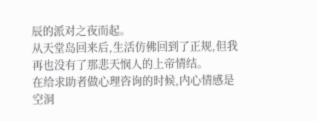辰的派对之夜而起。
从天堂岛回来后,生活仿佛回到了正规,但我再也没有了那悲天悯人的上帝情结。
在给求助者做心理咨询的时候,内心情感是空洞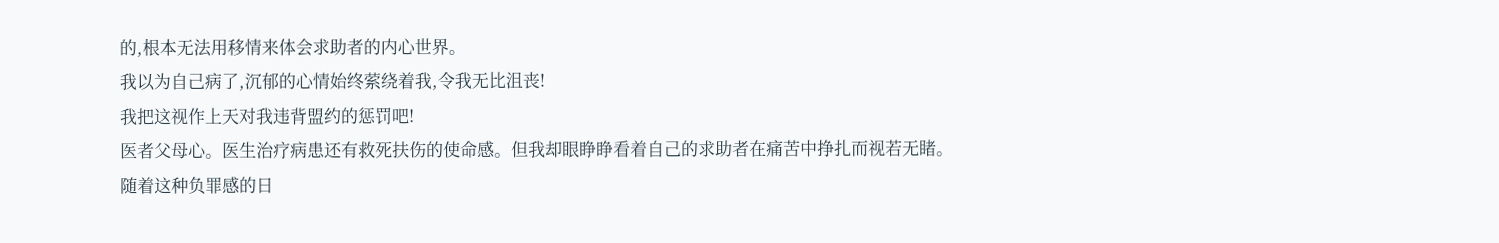的,根本无法用移情来体会求助者的内心世界。
我以为自己病了,沉郁的心情始终萦绕着我,令我无比沮丧!
我把这视作上天对我违背盟约的惩罚吧!
医者父母心。医生治疗病患还有救死扶伤的使命感。但我却眼睁睁看着自己的求助者在痛苦中挣扎而视若无睹。
随着这种负罪感的日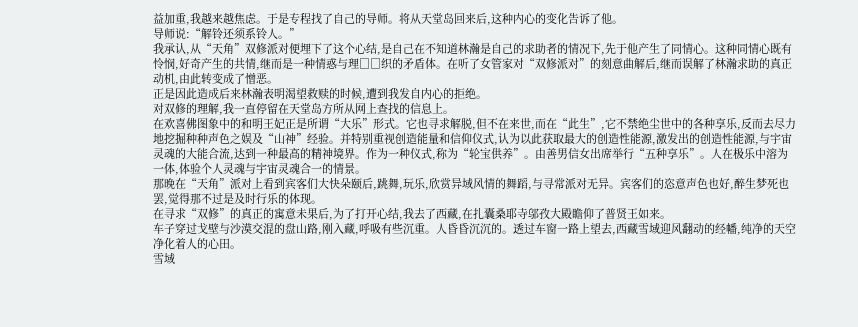益加重,我越来越焦虑。于是专程找了自己的导师。将从天堂岛回来后,这种内心的变化告诉了他。
导师说:“解铃还须系铃人。”
我承认,从“天角”双修派对便埋下了这个心结,是自己在不知道林瀚是自己的求助者的情况下,先于他产生了同情心。这种同情心既有怜悯,好奇产生的共情,继而是一种情惑与理□□织的矛盾体。在听了女管家对“双修派对”的刻意曲解后,继而误解了林瀚求助的真正动机,由此转变成了憎恶。
正是因此造成后来林瀚表明渴望救赎的时候,遭到我发自内心的拒绝。
对双修的理解,我一直停留在天堂岛方所从网上查找的信息上。
在欢喜佛图象中的和明王妃正是所谓“大乐”形式。它也寻求解脱,但不在来世,而在“此生”,它不禁绝尘世中的各种享乐,反而去尽力地挖掘种种声色之娱及“山神”经验。并特别重视创造能量和信仰仪式,认为以此获取最大的创造性能源,激发出的创造性能源,与宇宙灵魂的大能合流,达到一种最高的精神境界。作为一种仪式,称为“轮宝供养”。由善男信女出席举行“五种享乐”。人在极乐中溶为一体,体验个人灵魂与宇宙灵魂合一的情景。
那晚在“天角”派对上看到宾客们大快朵颐后,跳舞,玩乐,欣赏异域风情的舞蹈,与寻常派对无异。宾客们的恣意声色也好,醉生梦死也罢,觉得那不过是及时行乐的体现。
在寻求“双修”的真正的寓意未果后,为了打开心结,我去了西藏,在扎囊桑耶寺邬孜大殿瞻仰了普贤王如来。
车子穿过戈壁与沙漠交混的盘山路,刚入藏,呼吸有些沉重。人昏昏沉沉的。透过车窗一路上望去,西藏雪域迎风翻动的经幡,纯净的天空净化着人的心田。
雪域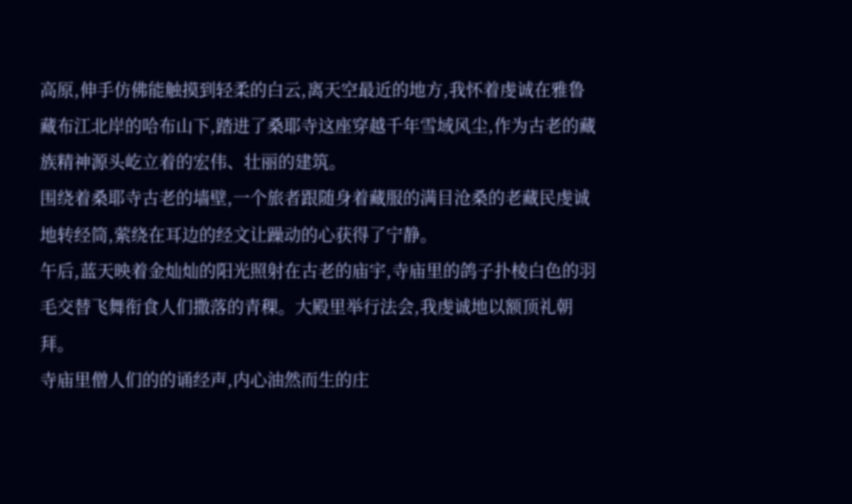高原,伸手仿佛能触摸到轻柔的白云,离天空最近的地方,我怀着虔诚在雅鲁藏布江北岸的哈布山下,踏进了桑耶寺这座穿越千年雪域风尘,作为古老的藏族精神源头屹立着的宏伟、壮丽的建筑。
围绕着桑耶寺古老的墙壁,一个旅者跟随身着藏服的满目沧桑的老藏民虔诚地转经筒,萦绕在耳边的经文让躁动的心获得了宁静。
午后,蓝天映着金灿灿的阳光照射在古老的庙宇,寺庙里的鸽子扑棱白色的羽毛交替飞舞衔食人们撒落的青稞。大殿里举行法会,我虔诚地以额顶礼朝拜。
寺庙里僧人们的的诵经声,内心油然而生的庄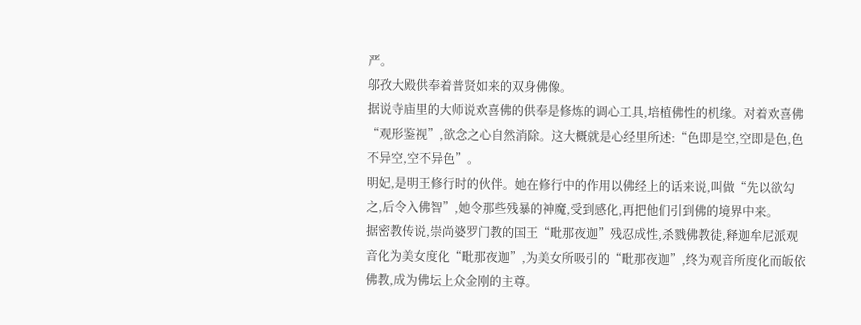严。
邬孜大殿供奉着普贤如来的双身佛像。
据说寺庙里的大师说欢喜佛的供奉是修炼的调心工具,培植佛性的机缘。对着欢喜佛“观形鉴视”,欲念之心自然消除。这大概就是心经里所述:“色即是空,空即是色,色不异空,空不异色”。
明妃,是明王修行时的伙伴。她在修行中的作用以佛经上的话来说,叫做“先以欲勾之,后令入佛智”,她令那些残暴的神魔,受到感化,再把他们引到佛的境界中来。
据密教传说,崇尚婆罗门教的国王“毗那夜迦”残忍成性,杀戮佛教徒,释迦牟尼派观音化为美女度化“毗那夜迦”,为美女所吸引的“毗那夜迦”,终为观音所度化而皈依佛教,成为佛坛上众金刚的主尊。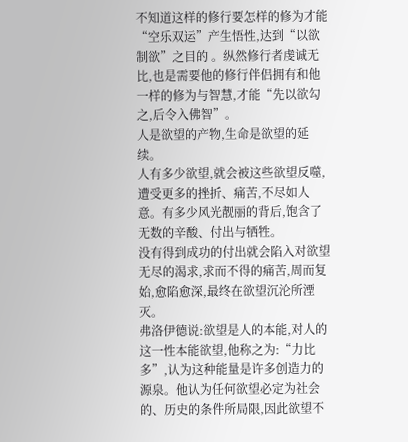不知道这样的修行要怎样的修为才能“空乐双运”产生悟性,达到“以欲制欲”之目的 。纵然修行者虔诚无比,也是需要他的修行伴侣拥有和他一样的修为与智慧,才能“先以欲勾之,后令入佛智”。
人是欲望的产物,生命是欲望的延续。
人有多少欲望,就会被这些欲望反噬,遭受更多的挫折、痛苦,不尽如人意。有多少风光靓丽的背后,饱含了无数的辛酸、付出与牺牲。
没有得到成功的付出就会陷入对欲望无尽的渴求,求而不得的痛苦,周而复始,愈陷愈深,最终在欲望沉沦所湮灭。
弗洛伊德说:欲望是人的本能,对人的这一性本能欲望,他称之为:“力比多”,认为这种能量是许多创造力的源泉。他认为任何欲望必定为社会的、历史的条件所局限,因此欲望不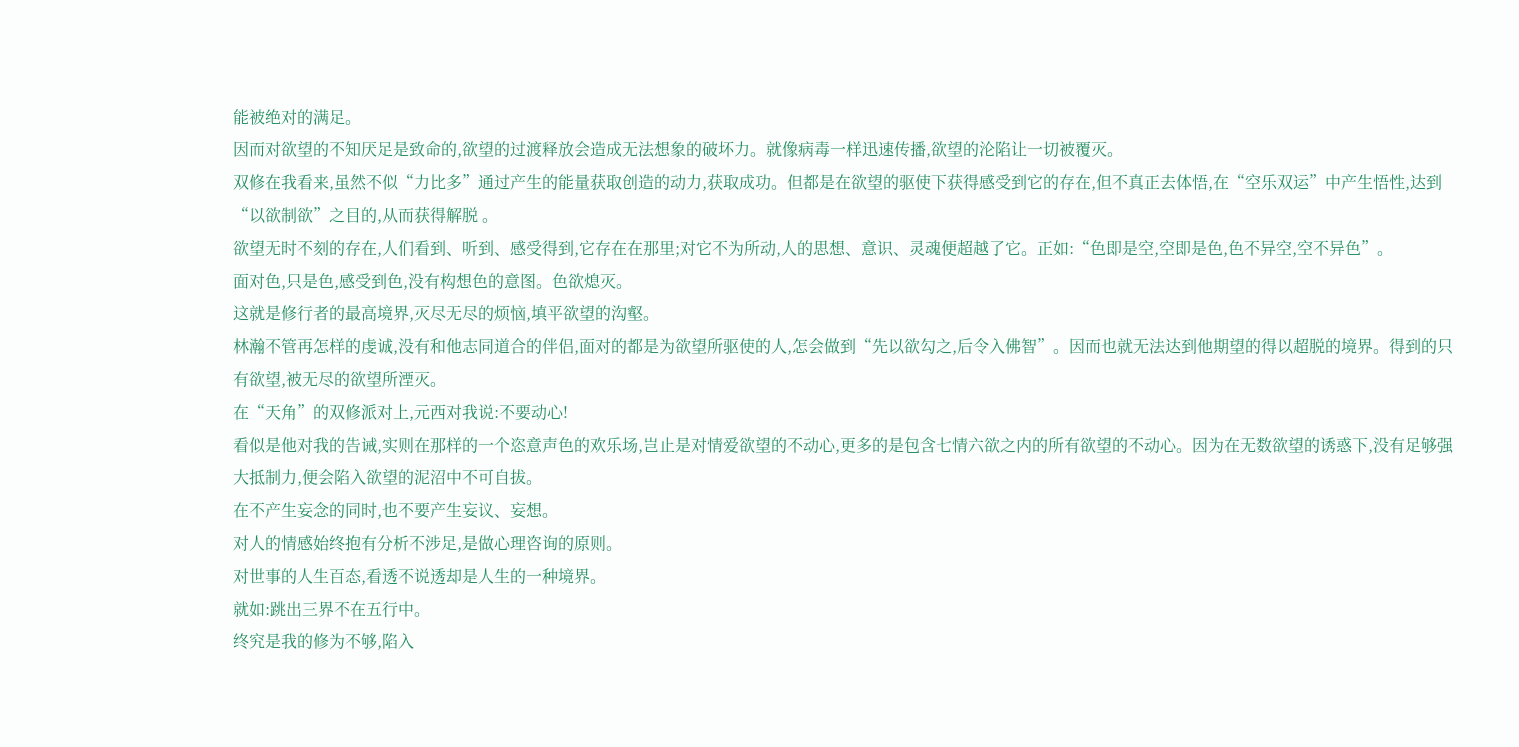能被绝对的满足。
因而对欲望的不知厌足是致命的,欲望的过渡释放会造成无法想象的破坏力。就像病毒一样迅速传播,欲望的沦陷让一切被覆灭。
双修在我看来,虽然不似“力比多”通过产生的能量获取创造的动力,获取成功。但都是在欲望的驱使下获得感受到它的存在,但不真正去体悟,在“空乐双运”中产生悟性,达到“以欲制欲”之目的,从而获得解脱 。
欲望无时不刻的存在,人们看到、听到、感受得到,它存在在那里;对它不为所动,人的思想、意识、灵魂便超越了它。正如:“色即是空,空即是色,色不异空,空不异色”。
面对色,只是色,感受到色,没有构想色的意图。色欲熄灭。
这就是修行者的最高境界,灭尽无尽的烦恼,填平欲望的沟壑。
林瀚不管再怎样的虔诚,没有和他志同道合的伴侣,面对的都是为欲望所驱使的人,怎会做到“先以欲勾之,后令入佛智”。因而也就无法达到他期望的得以超脱的境界。得到的只有欲望,被无尽的欲望所湮灭。
在“天角”的双修派对上,元西对我说:不要动心!
看似是他对我的告诫,实则在那样的一个恣意声色的欢乐场,岂止是对情爱欲望的不动心,更多的是包含七情六欲之内的所有欲望的不动心。因为在无数欲望的诱惑下,没有足够强大抵制力,便会陷入欲望的泥沼中不可自拔。
在不产生妄念的同时,也不要产生妄议、妄想。
对人的情感始终抱有分析不涉足,是做心理咨询的原则。
对世事的人生百态,看透不说透却是人生的一种境界。
就如:跳出三界不在五行中。
终究是我的修为不够,陷入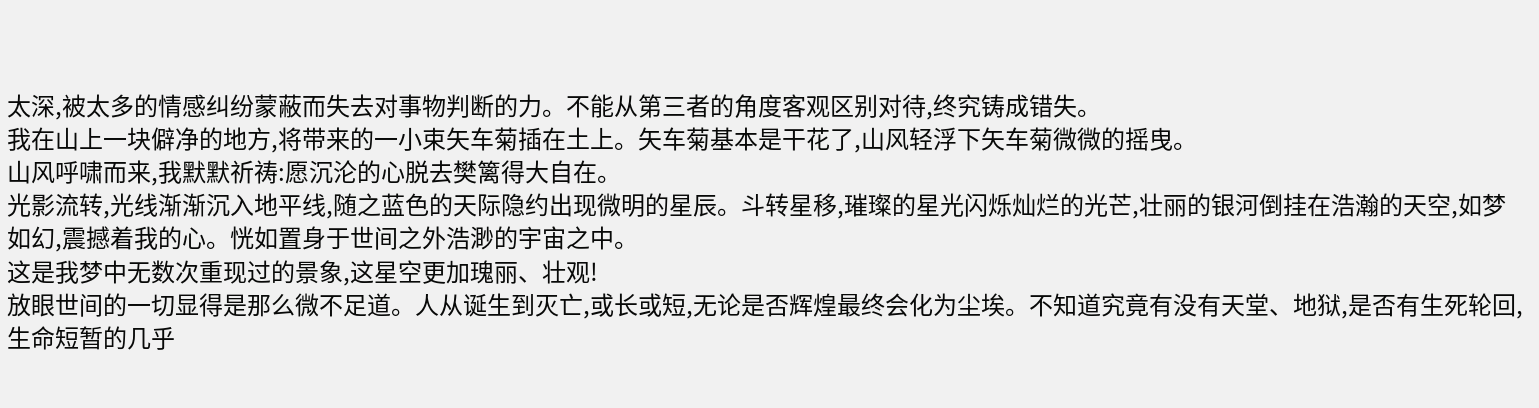太深,被太多的情感纠纷蒙蔽而失去对事物判断的力。不能从第三者的角度客观区别对待,终究铸成错失。
我在山上一块僻净的地方,将带来的一小束矢车菊插在土上。矢车菊基本是干花了,山风轻浮下矢车菊微微的摇曳。
山风呼啸而来,我默默祈祷:愿沉沦的心脱去樊篱得大自在。
光影流转,光线渐渐沉入地平线,随之蓝色的天际隐约出现微明的星辰。斗转星移,璀璨的星光闪烁灿烂的光芒,壮丽的银河倒挂在浩瀚的天空,如梦如幻,震撼着我的心。恍如置身于世间之外浩渺的宇宙之中。
这是我梦中无数次重现过的景象,这星空更加瑰丽、壮观!
放眼世间的一切显得是那么微不足道。人从诞生到灭亡,或长或短,无论是否辉煌最终会化为尘埃。不知道究竟有没有天堂、地狱,是否有生死轮回,生命短暂的几乎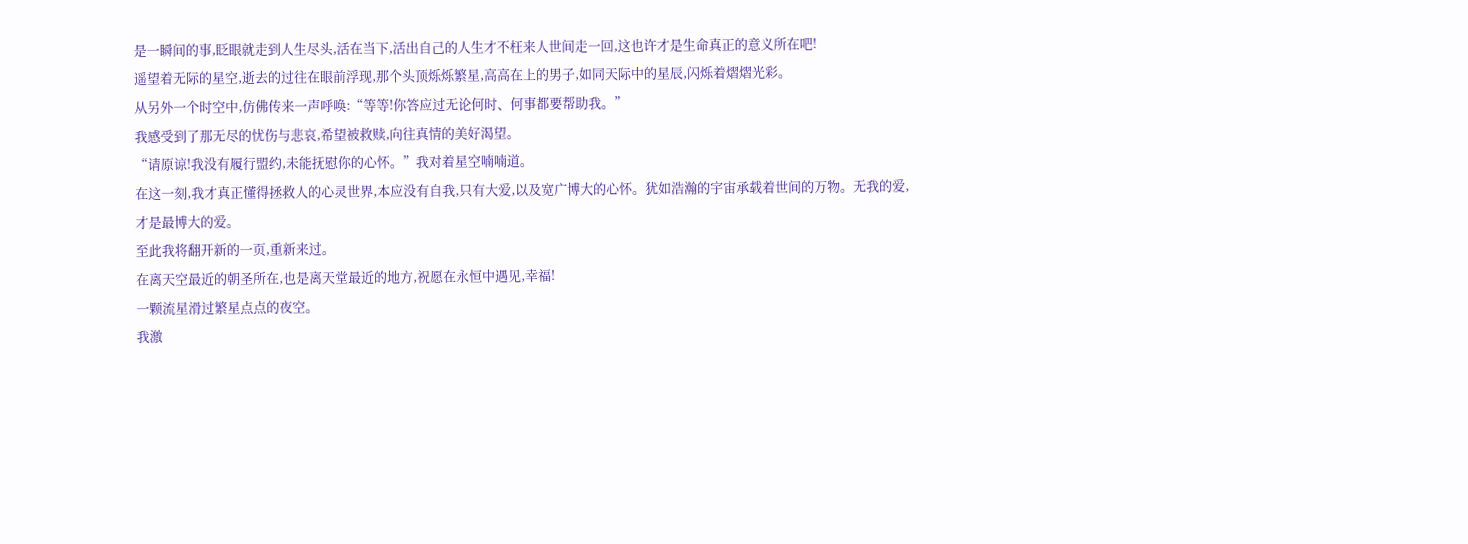是一瞬间的事,眨眼就走到人生尽头,活在当下,活出自己的人生才不枉来人世间走一回,这也许才是生命真正的意义所在吧!
遥望着无际的星空,逝去的过往在眼前浮现,那个头顶烁烁繁星,高高在上的男子,如同天际中的星辰,闪烁着熠熠光彩。
从另外一个时空中,仿佛传来一声呼唤:“等等!你答应过无论何时、何事都要帮助我。”
我感受到了那无尽的忧伤与悲哀,希望被救赎,向往真情的美好渴望。
“请原谅!我没有履行盟约,未能抚慰你的心怀。”我对着星空喃喃道。
在这一刻,我才真正懂得拯救人的心灵世界,本应没有自我,只有大爱,以及宽广博大的心怀。犹如浩瀚的宇宙承载着世间的万物。无我的爱,才是最博大的爱。
至此我将翻开新的一页,重新来过。
在离天空最近的朝圣所在,也是离天堂最近的地方,祝愿在永恒中遇见,幸福!
一颗流星滑过繁星点点的夜空。
我激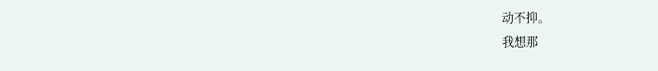动不抑。
我想那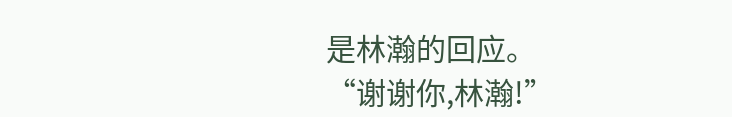是林瀚的回应。
“谢谢你,林瀚!”